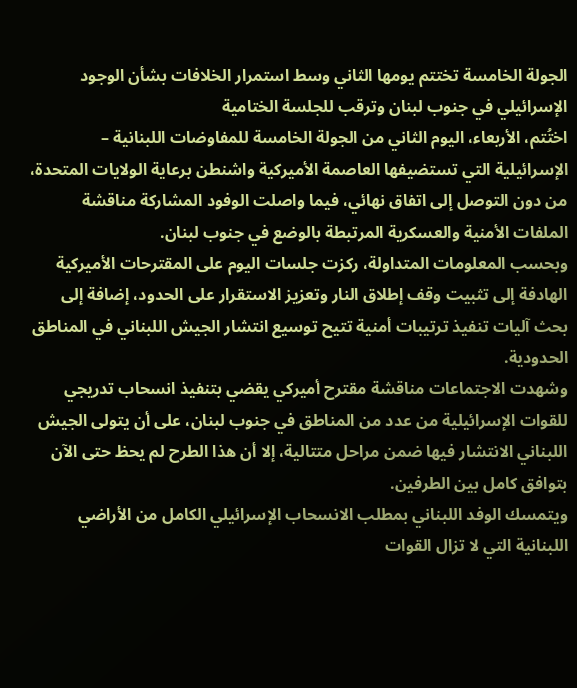الجولة الخامسة تختتم يومها الثاني وسط استمرار الخلافات بشأن الوجود الإسرائيلي في جنوب لبنان وترقب للجلسة الختامية
اختُتم، الأربعاء، اليوم الثاني من الجولة الخامسة للمفاوضات اللبنانية – الإسرائيلية التي تستضيفها العاصمة الأميركية واشنطن برعاية الولايات المتحدة، من دون التوصل إلى اتفاق نهائي، فيما واصلت الوفود المشاركة مناقشة الملفات الأمنية والعسكرية المرتبطة بالوضع في جنوب لبنان.
وبحسب المعلومات المتداولة، ركزت جلسات اليوم على المقترحات الأميركية الهادفة إلى تثبيت وقف إطلاق النار وتعزيز الاستقرار على الحدود، إضافة إلى بحث آليات تنفيذ ترتيبات أمنية تتيح توسيع انتشار الجيش اللبناني في المناطق الحدودية.
وشهدت الاجتماعات مناقشة مقترح أميركي يقضي بتنفيذ انسحاب تدريجي للقوات الإسرائيلية من عدد من المناطق في جنوب لبنان، على أن يتولى الجيش اللبناني الانتشار فيها ضمن مراحل متتالية، إلا أن هذا الطرح لم يحظ حتى الآن بتوافق كامل بين الطرفين.
ويتمسك الوفد اللبناني بمطلب الانسحاب الإسرائيلي الكامل من الأراضي اللبنانية التي لا تزال القوات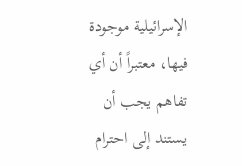الإسرائيلية موجودة فيها، معتبراً أن أي تفاهم يجب أن يستند إلى احترام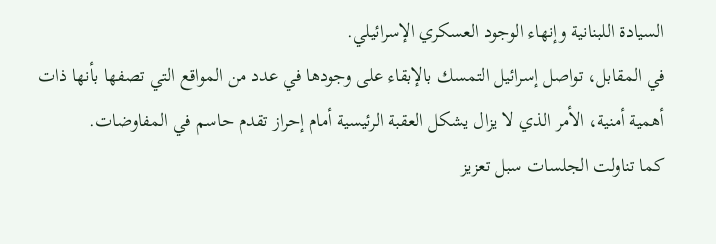السيادة اللبنانية وإنهاء الوجود العسكري الإسرائيلي.
في المقابل، تواصل إسرائيل التمسك بالإبقاء على وجودها في عدد من المواقع التي تصفها بأنها ذات أهمية أمنية، الأمر الذي لا يزال يشكل العقبة الرئيسية أمام إحراز تقدم حاسم في المفاوضات.
كما تناولت الجلسات سبل تعزيز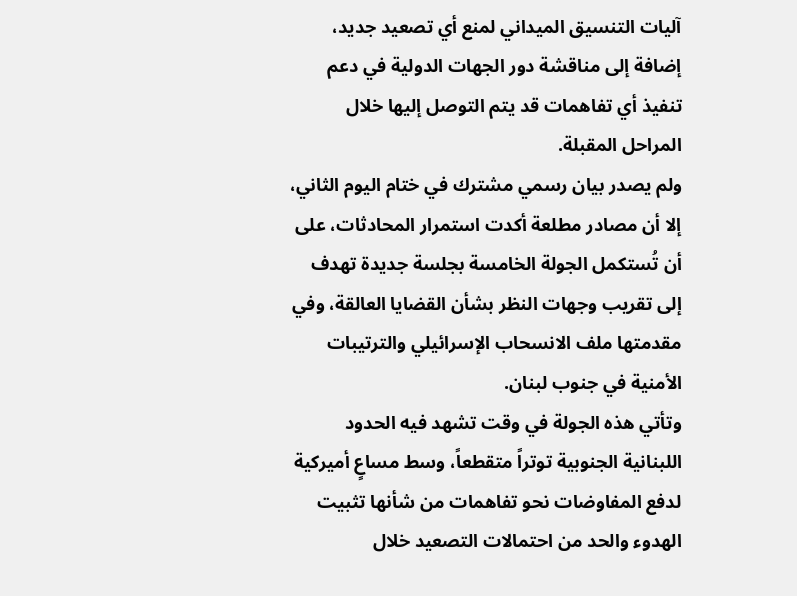آليات التنسيق الميداني لمنع أي تصعيد جديد، إضافة إلى مناقشة دور الجهات الدولية في دعم تنفيذ أي تفاهمات قد يتم التوصل إليها خلال المراحل المقبلة.
ولم يصدر بيان رسمي مشترك في ختام اليوم الثاني، إلا أن مصادر مطلعة أكدت استمرار المحادثات، على أن تُستكمل الجولة الخامسة بجلسة جديدة تهدف إلى تقريب وجهات النظر بشأن القضايا العالقة، وفي مقدمتها ملف الانسحاب الإسرائيلي والترتيبات الأمنية في جنوب لبنان.
وتأتي هذه الجولة في وقت تشهد فيه الحدود اللبنانية الجنوبية توتراً متقطعاً، وسط مساعٍ أميركية لدفع المفاوضات نحو تفاهمات من شأنها تثبيت الهدوء والحد من احتمالات التصعيد خلال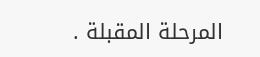المرحلة المقبلة .